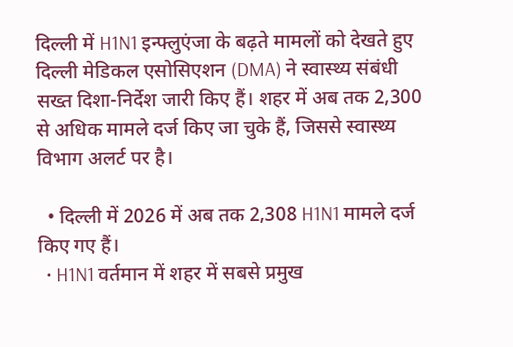दिल्ली में H1N1 इन्फ्लुएंजा के बढ़ते मामलों को देखते हुए दिल्ली मेडिकल एसोसिएशन (DMA) ने स्वास्थ्य संबंधी सख्त दिशा-निर्देश जारी किए हैं। शहर में अब तक 2,300 से अधिक मामले दर्ज किए जा चुके हैं, जिससे स्वास्थ्य विभाग अलर्ट पर है।

  • दिल्ली में 2026 में अब तक 2,308 H1N1 मामले दर्ज किए गए हैं।
  • H1N1 वर्तमान में शहर में सबसे प्रमुख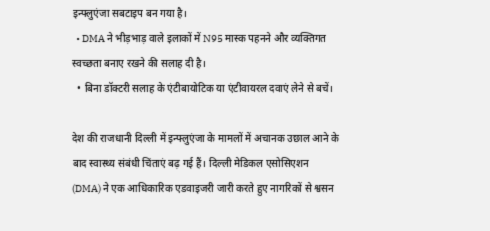इन्फ्लुएंजा सबटाइप बन गया है।
  • DMA ने भीड़भाड़ वाले इलाकों में N95 मास्क पहनने और व्यक्तिगत स्वच्छता बनाए रखने की सलाह दी है।
  • बिना डॉक्टरी सलाह के एंटीबायोटिक या एंटीवायरल दवाएं लेने से बचें।

देश की राजधानी दिल्ली में इन्फ्लुएंजा के मामलों में अचानक उछाल आने के बाद स्वास्थ्य संबंधी चिंताएं बढ़ गई हैं। दिल्ली मेडिकल एसोसिएशन (DMA) ने एक आधिकारिक एडवाइजरी जारी करते हुए नागरिकों से श्वसन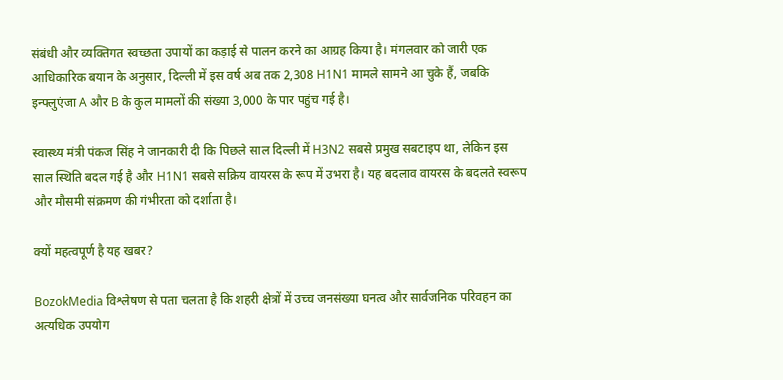संबंधी और व्यक्तिगत स्वच्छता उपायों का कड़ाई से पालन करने का आग्रह किया है। मंगलवार को जारी एक आधिकारिक बयान के अनुसार, दिल्ली में इस वर्ष अब तक 2,308 H1N1 मामले सामने आ चुके हैं, जबकि इन्फ्लुएंजा A और B के कुल मामलों की संख्या 3,000 के पार पहुंच गई है।

स्वास्थ्य मंत्री पंकज सिंह ने जानकारी दी कि पिछले साल दिल्ली में H3N2 सबसे प्रमुख सबटाइप था, लेकिन इस साल स्थिति बदल गई है और H1N1 सबसे सक्रिय वायरस के रूप में उभरा है। यह बदलाव वायरस के बदलते स्वरूप और मौसमी संक्रमण की गंभीरता को दर्शाता है।

क्यों महत्वपूर्ण है यह खबर?

BozokMedia विश्लेषण से पता चलता है कि शहरी क्षेत्रों में उच्च जनसंख्या घनत्व और सार्वजनिक परिवहन का अत्यधिक उपयोग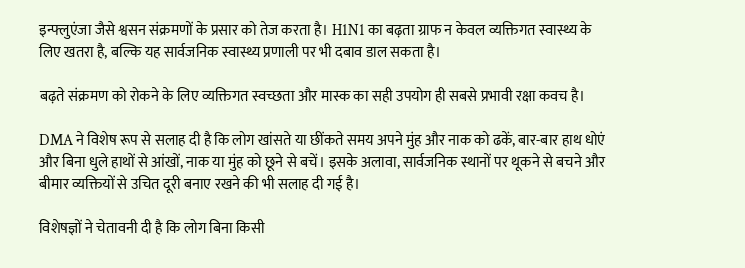इन्फ्लुएंजा जैसे श्वसन संक्रमणों के प्रसार को तेज करता है। H1N1 का बढ़ता ग्राफ न केवल व्यक्तिगत स्वास्थ्य के लिए खतरा है, बल्कि यह सार्वजनिक स्वास्थ्य प्रणाली पर भी दबाव डाल सकता है।

बढ़ते संक्रमण को रोकने के लिए व्यक्तिगत स्वच्छता और मास्क का सही उपयोग ही सबसे प्रभावी रक्षा कवच है।

DMA ने विशेष रूप से सलाह दी है कि लोग खांसते या छींकते समय अपने मुंह और नाक को ढकें, बार-बार हाथ धोएं और बिना धुले हाथों से आंखों, नाक या मुंह को छूने से बचें। इसके अलावा, सार्वजनिक स्थानों पर थूकने से बचने और बीमार व्यक्तियों से उचित दूरी बनाए रखने की भी सलाह दी गई है।

विशेषज्ञों ने चेतावनी दी है कि लोग बिना किसी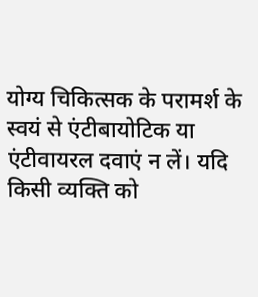योग्य चिकित्सक के परामर्श के स्वयं से एंटीबायोटिक या एंटीवायरल दवाएं न लें। यदि किसी व्यक्ति को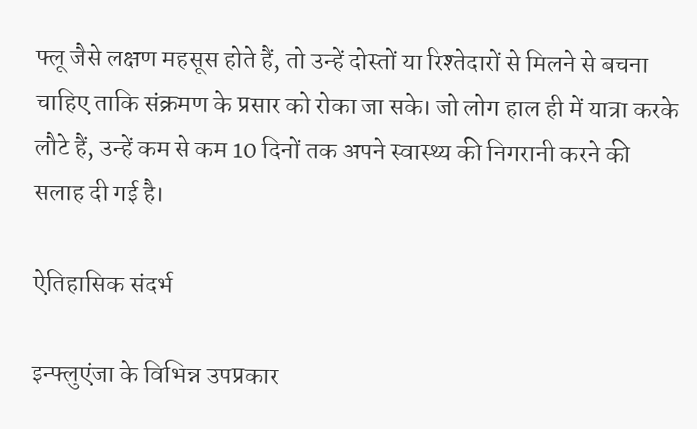फ्लू जैसे लक्षण महसूस होते हैं, तो उन्हें दोस्तों या रिश्तेदारों से मिलने से बचना चाहिए ताकि संक्रमण के प्रसार को रोका जा सके। जो लोग हाल ही में यात्रा करके लौटे हैं, उन्हें कम से कम 10 दिनों तक अपने स्वास्थ्य की निगरानी करने की सलाह दी गई है।

ऐतिहासिक संदर्भ

इन्फ्लुएंजा के विभिन्न उपप्रकार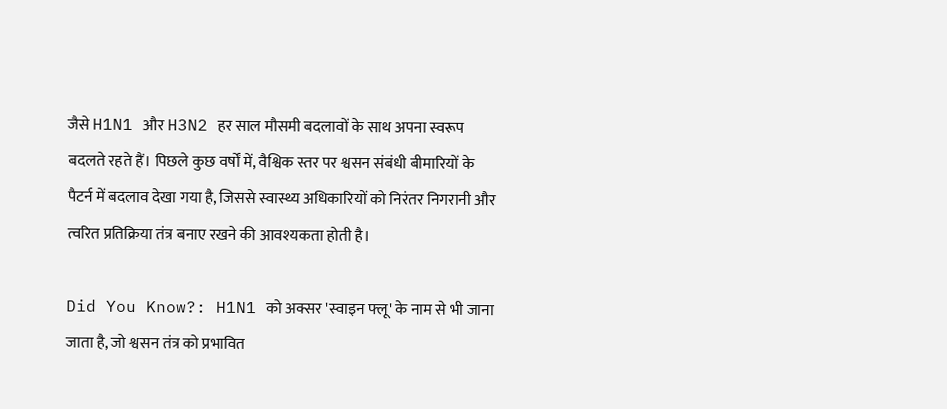जैसे H1N1 और H3N2 हर साल मौसमी बदलावों के साथ अपना स्वरूप बदलते रहते हैं। पिछले कुछ वर्षों में, वैश्विक स्तर पर श्वसन संबंधी बीमारियों के पैटर्न में बदलाव देखा गया है, जिससे स्वास्थ्य अधिकारियों को निरंतर निगरानी और त्वरित प्रतिक्रिया तंत्र बनाए रखने की आवश्यकता होती है।

Did You Know?: H1N1 को अक्सर 'स्वाइन फ्लू' के नाम से भी जाना जाता है, जो श्वसन तंत्र को प्रभावित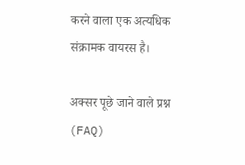करने वाला एक अत्यधिक संक्रामक वायरस है।

अक्सर पूछे जाने वाले प्रश्न (FAQ)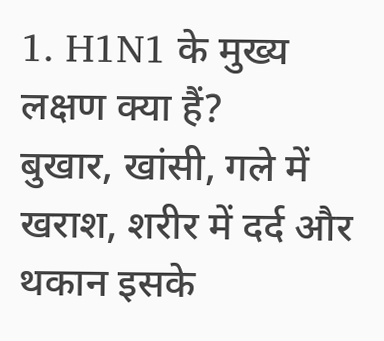1. H1N1 के मुख्य लक्षण क्या हैं?
बुखार, खांसी, गले में खराश, शरीर में दर्द और थकान इसके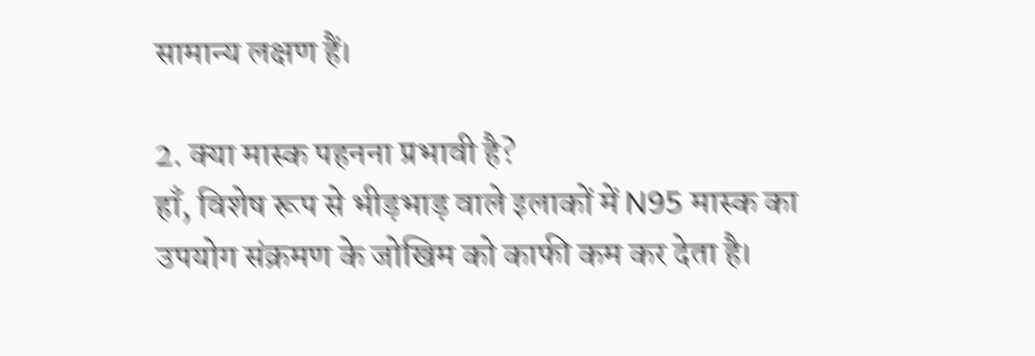सामान्य लक्षण हैं।

2. क्या मास्क पहनना प्रभावी है?
हाँ, विशेष रूप से भीड़भाड़ वाले इलाकों में N95 मास्क का उपयोग संक्रमण के जोखिम को काफी कम कर देता है।